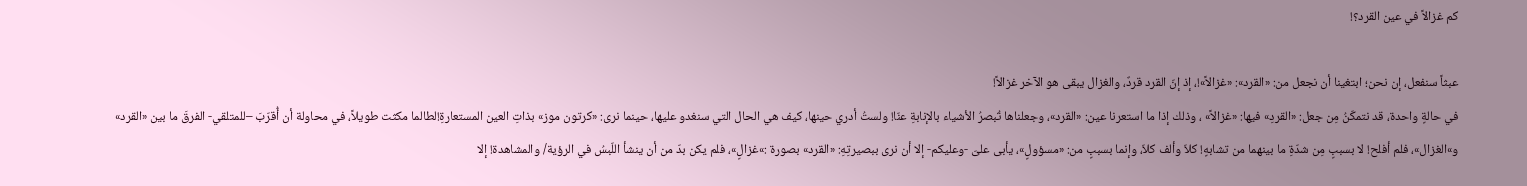كم غزالاً في عين القرد؟!

عبثاً سنفعل، إن نحن؛ ابتغينا أن نجعل من: «القرد»: «غزالاً»!، إذ إنّ القرد قردٌ، والغزال يبقى هو الآخر غزالاً!
في حالةٍ واحدة، قد نتمكّنُ مِن جعل: «القردِ» فيها: «غزالاً» ، وذلك إذا ما استعرنا عين: «القرد»، وجعلناها تُبصرُ الأشياء بالإنابةِ عنّا! ولستُ أدري حينها، كيف هي الحال التي سنغدو عليها، حينما نرى: «كرتون موز» بذاتِ العين المستعارةِ!لطالما مكثت طويلاً، في محاولة أن أُقرّبَ –للمتلقي- الفرقَ ما بين «القرد» و»الغزال»، فلم أفلح! لا بسببٍ مِن شدّةِ ما بينهما من تشابهٍ! كلاّ وألف كلاّ، وإنما بسببٍ من: «مسؤولٍ»، يأبى علىّ -وعليكم- إلا أن نرى ببصيرتِهِ: «القرد» بصورة :»غزالٍ»، فلم يكن بدّ من أن ينشأ اللّبسُ في الرؤية/ والمشاهدة! إلا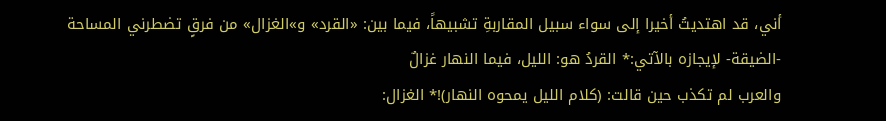أني، قد اهتديتُ أخيرا إلى سواء سبيل المقاربةِ تشبيهاً، فيما بين: «القرد» و»الغزال» من فرقٍ تضطرني المساحة -الضيقة- لإيجازه بالآتي:* القردُ هو: الليل، فيما النهار غزالٌ
والعرب لم تكذب حين قالت: (كلام الليل يمحوه النهار)!* الغزال: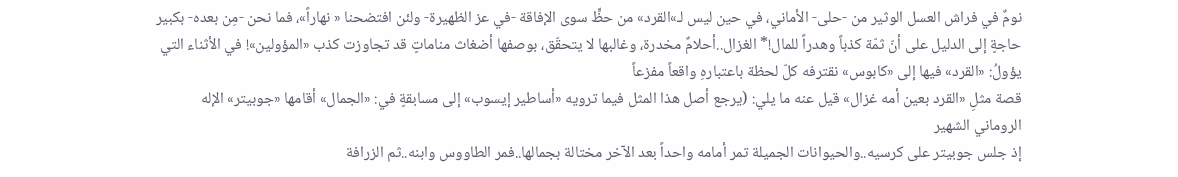نومٌ في فراش العسل الوثير من -حلى- الأماني، في حين ليس لـ»القرد» من حظٍّ سوى الإفاقة -في عز الظهيرة- ولئن افتضحنا « نهاراً»، فما نحن -مِن بعده- بكبير حاجةٍ إلى الدليل على أنّ ثمّة كذباً وهدراً للمال!* الغزال..أحلامٌ مخدرة، وغالبها لا يتحقّق، بوصفها أضغاث مناماتٍ قد تجاوزت كذب «المؤولين»! في الأثناء التي يؤولُ: «القرد» فيها إلى «كابوس» نقترفه كلّ لحظة باعتبارهِ واقعاً مفزعاً
قصة مثلِ «القرد بعين أمه غزال» قيل عنه ما يلي: (يرجع أصل هذا المثل فيما ترويه «أساطير إيسوب» إلى مسابقةٍ في: «الجمال» أقامها «جوبيتر» الإله الروماني الشهير
إذ جلس جوبيتر على كرسيه..والحيوانات الجميلة تمر أمامه واحداً بعد الآخر مختالة بجمالها..فمر الطاووس وابنه..ثم الزرافة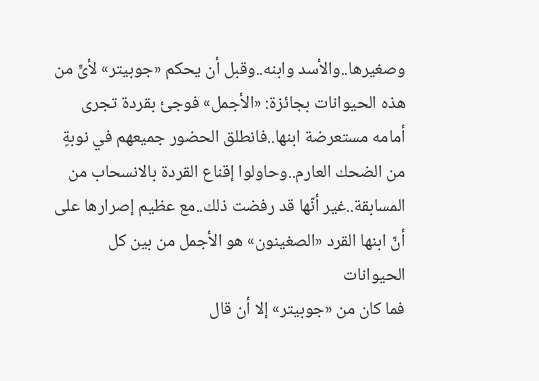وصغيرها..والأسد وابنه..وقبل أن يحكم «جوبيتر» لأىٍّ من هذه الحيوانات بجائزة: «الأجمل» فوجئ بقردة تجرى أمامه مستعرضة ابنها..فانطلق الحضور جميعهم في نوبةٍ من الضحك العارم..وحاولوا إقناع القردة بالانسحاب من المسابقة..غير أنّها قد رفضت ذلك..مع عظيم إصرارها على أنّ ابنها القرد «الصغينون» هو الأجمل من بين كل الحيوانات
فما كان من «جوبيتر» إلا أن قال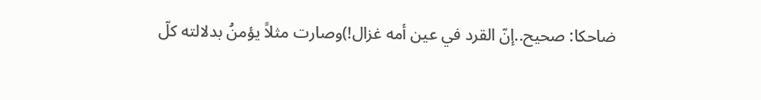ضاحكا: صحيح..إنّ القرد في عين أمه غزال!)وصارت مثلاً يؤمنُ بدلالته كلّ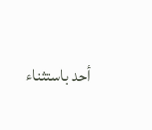أحد باستثناء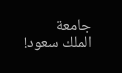جامعة الملك سعود!